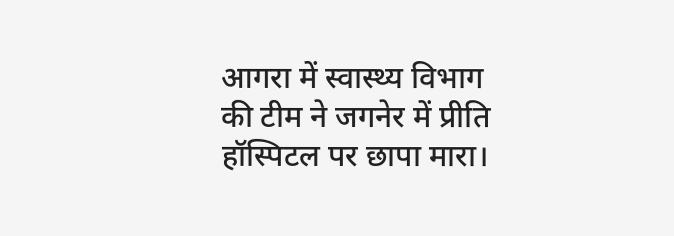आगरा में स्वास्थ्य विभाग की टीम ने जगनेर में प्रीति हॉस्पिटल पर छापा मारा।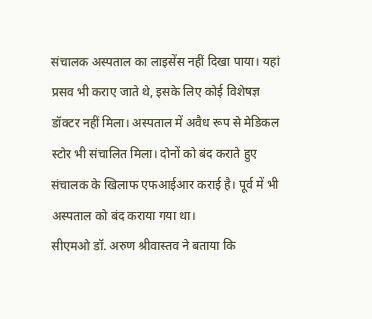संचालक अस्पताल का लाइसेंस नहीं दिखा पाया। यहां प्रसव भी कराए जाते थे, इसके लिए कोई विशेषज्ञ डॉक्टर नहीं मिला। अस्पताल में अवैध रूप से मेडिकल स्टोर भी संचालित मिला। दोनों को बंद कराते हुए संचालक के खिलाफ एफआईआर कराई है। पूर्व में भी अस्पताल को बंद कराया गया था।
सीएमओ डॉ. अरुण श्रीवास्तव ने बताया कि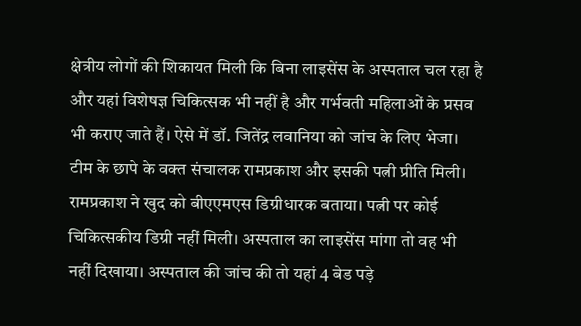क्षेत्रीय लोगों की शिकायत मिली कि बिना लाइसेंस के अस्पताल चल रहा है और यहां विशेषज्ञ चिकित्सक भी नहीं है और गर्भवती महिलाओं के प्रसव भी कराए जाते हैं। ऐसे में डॉ. जितेंद्र लवानिया को जांच के लिए भेजा।
टीम के छापे के वक्त संचालक रामप्रकाश और इसकी पत्नी प्रीति मिली। रामप्रकाश ने खुद को बीएएमएस डिग्रीधारक बताया। पत्नी पर कोई चिकित्सकीय डिग्री नहीं मिली। अस्पताल का लाइसेंस मांगा तो वह भी नहीं दिखाया। अस्पताल की जांच की तो यहां 4 बेड पड़े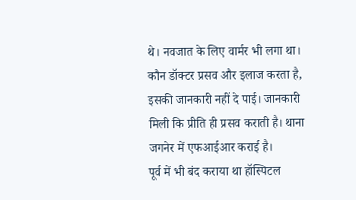थे। नवजात के लिए वार्मर भी लगा था। कौन डॉक्टर प्रसव और इलाज करता है, इसकी जानकारी नहीं दे पाई। जानकारी मिली कि प्रीति ही प्रसव कराती है। थाना जगनेर में एफआईआर कराई है।
पूर्व में भी बंद कराया था हॉस्पिटल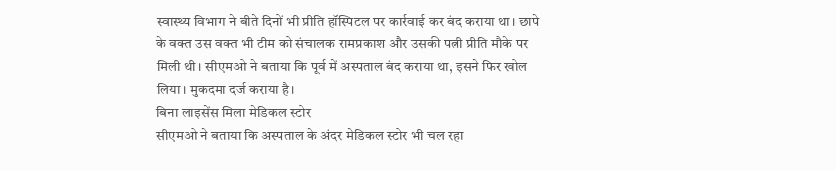स्वास्थ्य विभाग ने बीते दिनों भी प्रीति हॉस्पिटल पर कार्रवाई कर बंद कराया था। छापे के वक्त उस वक्त भी टीम को संचालक रामप्रकाश और उसकी पत्नी प्रीति मौके पर मिली थी। सीएमओ ने बताया कि पूर्व में अस्पताल बंद कराया था, इसने फिर खोल लिया। मुकदमा दर्ज कराया है।
बिना लाइसेंस मिला मेडिकल स्टोर
सीएमओ ने बताया कि अस्पताल के अंदर मेडिकल स्टोर भी चल रहा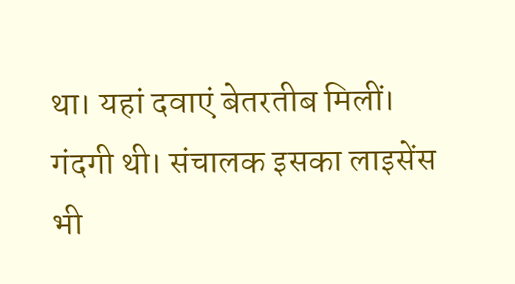था। यहां दवाएं बेतरतीब मिलीं। गंदगी थी। संचालक इसका लाइसेंस भी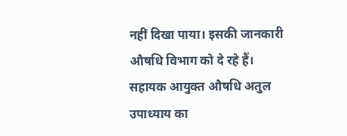नहीं दिखा पाया। इसकी जानकारी औषधि विभाग को दे रहे हैं। सहायक आयुक्त औषधि अतुल उपाध्याय का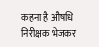कहना है औषधि निरीक्षक भेजकर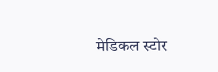मेडिकल स्टोर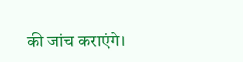की जांच कराएंगे।